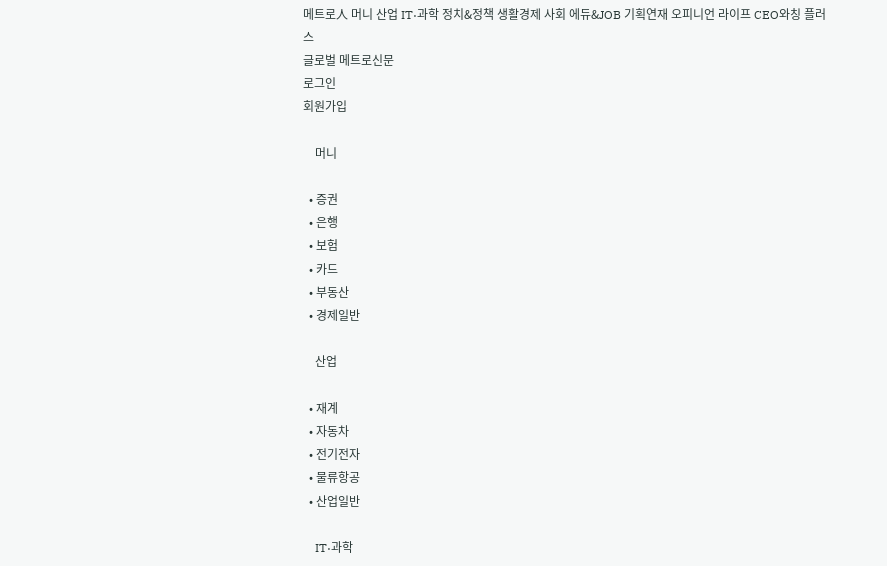메트로人 머니 산업 IT·과학 정치&정책 생활경제 사회 에듀&JOB 기획연재 오피니언 라이프 CEO와칭 플러스
글로벌 메트로신문
로그인
회원가입

    머니

  • 증권
  • 은행
  • 보험
  • 카드
  • 부동산
  • 경제일반

    산업

  • 재계
  • 자동차
  • 전기전자
  • 물류항공
  • 산업일반

    IT·과학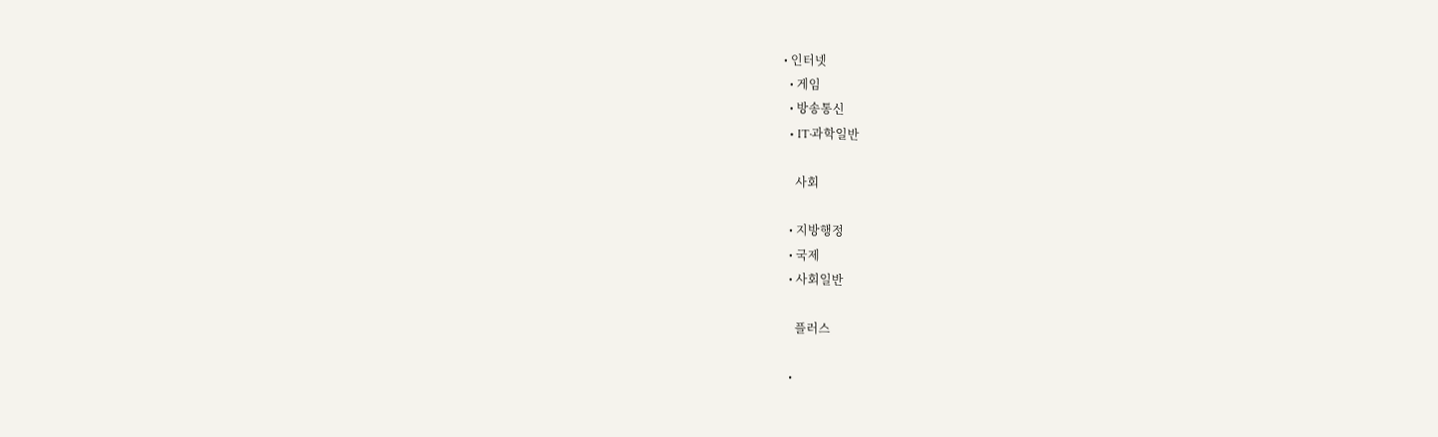• 인터넷
  • 게임
  • 방송통신
  • IT·과학일반

    사회

  • 지방행정
  • 국제
  • 사회일반

    플러스

  •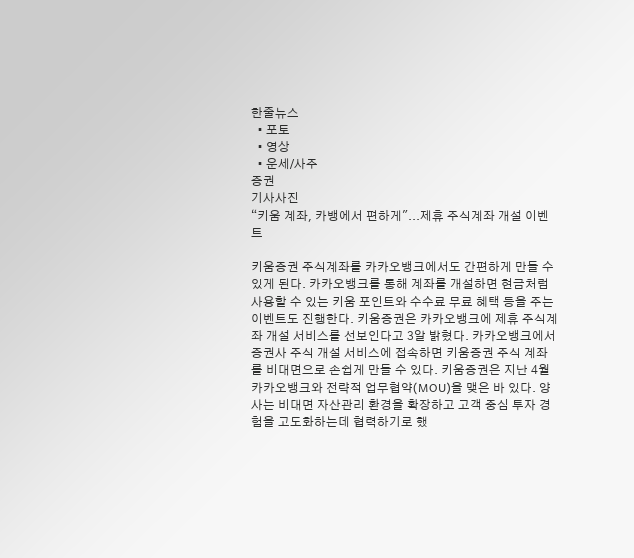한줄뉴스
  • 포토
  • 영상
  • 운세/사주
증권
기사사진
“키움 계좌, 카뱅에서 편하게"...제휴 주식계좌 개설 이벤트

키움증권 주식계좌를 카카오뱅크에서도 간편하게 만들 수 있게 된다. 카카오뱅크를 통해 계좌를 개설하면 현금처럼 사용할 수 있는 키움 포인트와 수수료 무료 혜택 등을 주는 이벤트도 진행한다. 키움증권은 카카오뱅크에 제휴 주식계좌 개설 서비스를 선보인다고 3알 밝혔다. 카카오뱅크에서 증권사 주식 개설 서비스에 접속하면 키움증권 주식 계좌를 비대면으로 손쉽게 만들 수 있다. 키움증권은 지난 4월 카카오뱅크와 전략적 업무협약(MOU)을 맺은 바 있다. 양사는 비대면 자산관리 환경을 확장하고 고객 중심 투자 경험을 고도화하는데 협력하기로 했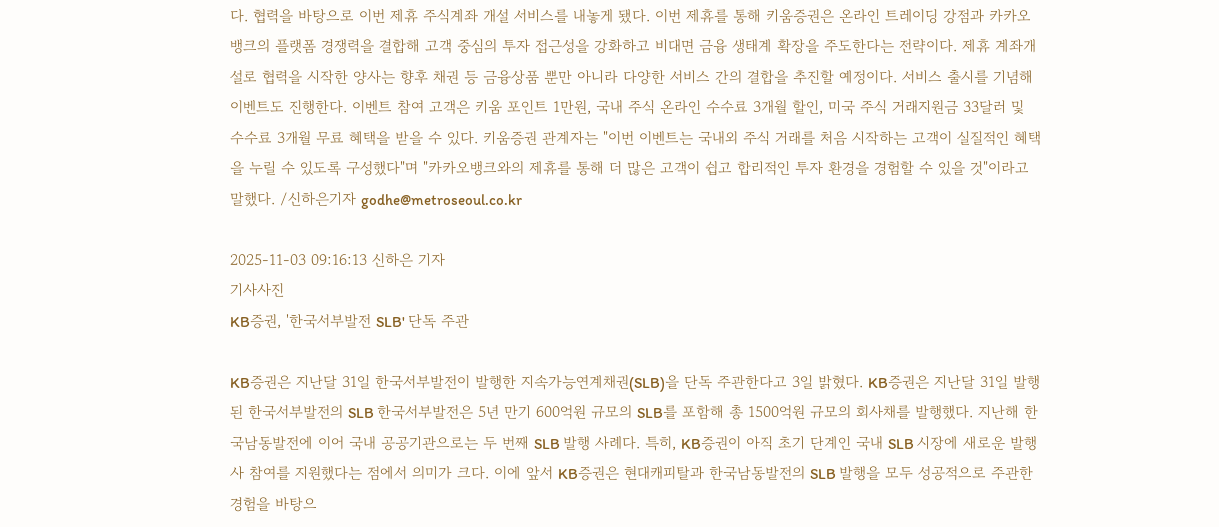다. 협력을 바탕으로 이번 제휴 주식계좌 개설 서비스를 내놓게 됐다. 이번 제휴를 통해 키움증권은 온라인 트레이딩 강점과 카카오뱅크의 플랫폼 경쟁력을 결합해 고객 중심의 투자 접근성을 강화하고 비대면 금융 생태계 확장을 주도한다는 전략이다. 제휴 계좌개설로 협력을 시작한 양사는 향후 채권 등 금융상품 뿐만 아니라 다양한 서비스 간의 결합을 추진할 예정이다. 서비스 출시를 기념해 이벤트도 진행한다. 이벤트 참여 고객은 키움 포인트 1만원, 국내 주식 온라인 수수료 3개월 할인, 미국 주식 거래지원금 33달러 및 수수료 3개월 무료 혜택을 받을 수 있다. 키움증권 관계자는 "이번 이벤트는 국내외 주식 거래를 처음 시작하는 고객이 실질적인 혜택을 누릴 수 있도록 구성했다"며 "카카오뱅크와의 제휴를 통해 더 많은 고객이 쉽고 합리적인 투자 환경을 경험할 수 있을 것"이라고 말했다. /신하은기자 godhe@metroseoul.co.kr

2025-11-03 09:16:13 신하은 기자
기사사진
KB증권, '한국서부발전 SLB' 단독 주관

KB증권은 지난달 31일 한국서부발전이 발행한 지속가능연계채권(SLB)을 단독 주관한다고 3일 밝혔다. KB증권은 지난달 31일 발행된 한국서부발전의 SLB 한국서부발전은 5년 만기 600억원 규모의 SLB를 포함해 총 1500억원 규모의 회사채를 발행했다. 지난해 한국남동발전에 이어 국내 공공기관으로는 두 번째 SLB 발행 사례다. 특히, KB증권이 아직 초기 단계인 국내 SLB 시장에 새로운 발행사 참여를 지원했다는 점에서 의미가 크다. 이에 앞서 KB증권은 현대캐피탈과 한국남동발전의 SLB 발행을 모두 성공적으로 주관한 경험을 바탕으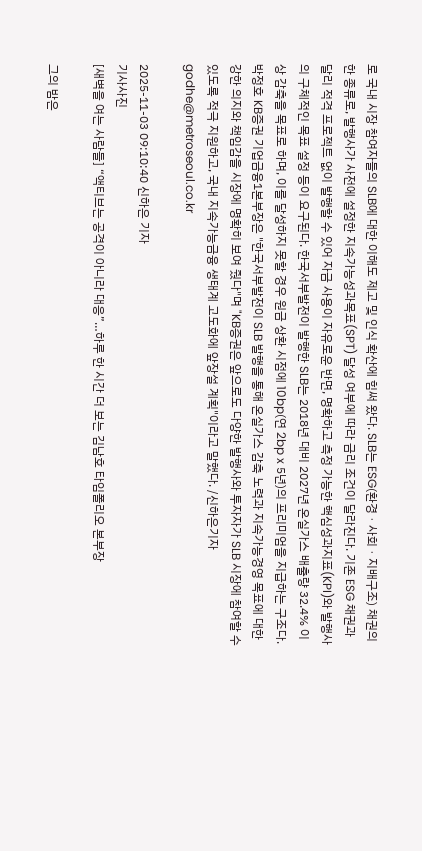로 국내 시장 참여자들의 SLB에 대한 이해도 제고 및 인식 확산에 힘써 왔다. SLB는 ESG(환경ㆍ사회ㆍ지배구조) 채권의 한 종류로, 발행사가 사전에 설정한 지속가능성과목표(SPT) 달성 여부에 따라 금리 조건이 달라진다. 기존 ESG 채권과 달리 적격 프로젝트 없이 발행할 수 있어 자금 사용이 자유로운 반면, 명확하고 측정 가능한 핵심성과지표(KPI)와 발행사의 구체적인 목표 설정 등이 요구된다. 한국서부발전이 발행한 SLB는 2018년 대비 2027년 온실가스 배출량 32.4% 이상 감축을 목표로 하며, 이를 달성하지 못할 경우 원금 상환 시점에 10bp(연 2bp x 5년)의 프리미엄을 지급하는 구조다. 박정호 KB증권 기업금융1본부장은 "한국서부발전이 SLB 발행을 통해 온실가스 감축 노력과 지속가능경영 목표에 대한 강한 의지와 책임감을 시장에 명확히 보여 줬다"며 "KB증권은 앞으로도 다양한 발행사와 투자자가 SLB 시장에 참여할 수 있도록 적극 지원하고, 국내 지속가능금융 생태계 고도화에 앞장설 계획"이라고 말했다. /신하은기자 godhe@metroseoul.co.kr

2025-11-03 09:10:40 신하은 기자
기사사진
[새벽을 여는 사람들] “액티브는 공격이 아니라 대응”…하루 한 시간 더 보는 김남호 타임폴리오 본부장

그의 밤은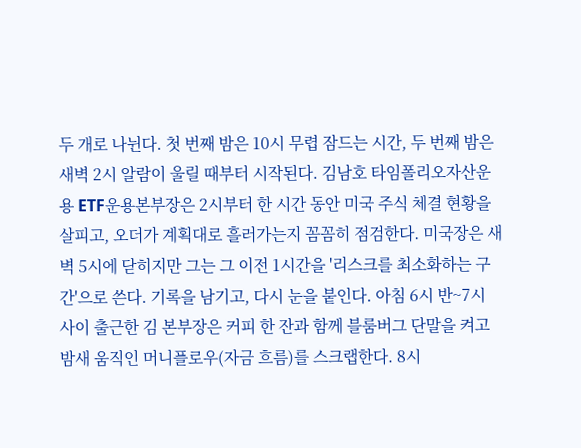두 개로 나뉜다. 첫 번째 밤은 10시 무렵 잠드는 시간, 두 번째 밤은 새벽 2시 알람이 울릴 때부터 시작된다. 김남호 타임폴리오자산운용 ETF운용본부장은 2시부터 한 시간 동안 미국 주식 체결 현황을 살피고, 오더가 계획대로 흘러가는지 꼼꼼히 점검한다. 미국장은 새벽 5시에 닫히지만 그는 그 이전 1시간을 '리스크를 최소화하는 구간'으로 쓴다. 기록을 남기고, 다시 눈을 붙인다. 아침 6시 반~7시 사이 출근한 김 본부장은 커피 한 잔과 함께 블룸버그 단말을 켜고 밤새 움직인 머니플로우(자금 흐름)를 스크랩한다. 8시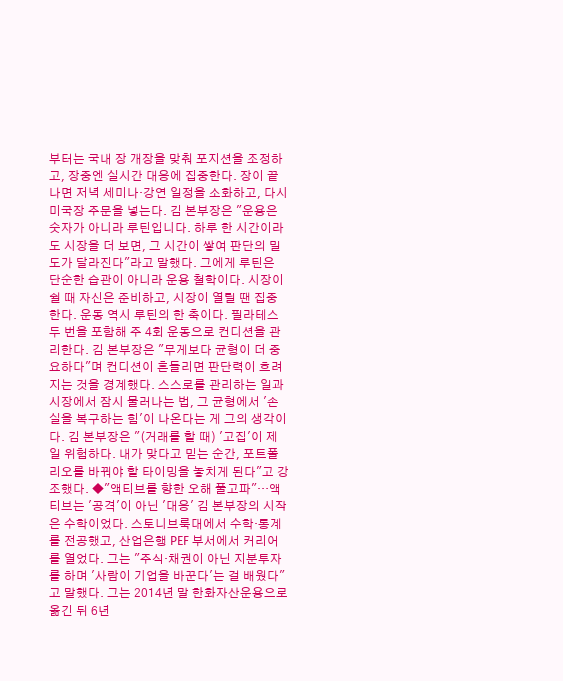부터는 국내 장 개장을 맞춰 포지션을 조정하고, 장중엔 실시간 대응에 집중한다. 장이 끝나면 저녁 세미나·강연 일정을 소화하고, 다시 미국장 주문을 넣는다. 김 본부장은 "운용은 숫자가 아니라 루틴입니다. 하루 한 시간이라도 시장을 더 보면, 그 시간이 쌓여 판단의 밀도가 달라진다"라고 말했다. 그에게 루틴은 단순한 습관이 아니라 운용 철학이다. 시장이 쉴 때 자신은 준비하고, 시장이 열릴 땐 집중한다. 운동 역시 루틴의 한 축이다. 필라테스 두 번을 포함해 주 4회 운동으로 컨디션을 관리한다. 김 본부장은 "무게보다 균형이 더 중요하다"며 컨디션이 흔들리면 판단력이 흐려지는 것을 경계했다. 스스로를 관리하는 일과 시장에서 잠시 물러나는 법, 그 균형에서 '손실을 복구하는 힘'이 나온다는 게 그의 생각이다. 김 본부장은 "(거래를 할 때) '고집'이 제일 위험하다. 내가 맞다고 믿는 순간, 포트폴리오를 바꿔야 할 타이밍을 놓치게 된다"고 강조했다. ◆"액티브를 향한 오해 풀고파"…액티브는 '공격'이 아닌 '대응' 김 본부장의 시작은 수학이었다. 스토니브룩대에서 수학·통계를 전공했고, 산업은행 PEF 부서에서 커리어를 열었다. 그는 "주식·채권이 아닌 지분투자를 하며 '사람이 기업을 바꾼다'는 걸 배웠다"고 말했다. 그는 2014년 말 한화자산운용으로 옮긴 뒤 6년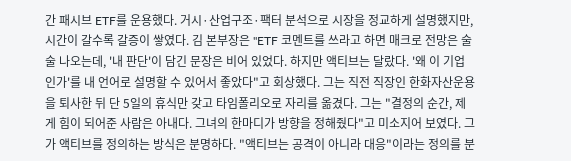간 패시브 ETF를 운용했다. 거시·산업구조·팩터 분석으로 시장을 정교하게 설명했지만, 시간이 갈수록 갈증이 쌓였다. 김 본부장은 "ETF 코멘트를 쓰라고 하면 매크로 전망은 술술 나오는데, '내 판단'이 담긴 문장은 비어 있었다. 하지만 액티브는 달랐다. '왜 이 기업인가'를 내 언어로 설명할 수 있어서 좋았다"고 회상했다. 그는 직전 직장인 한화자산운용을 퇴사한 뒤 단 5일의 휴식만 갖고 타임폴리오로 자리를 옮겼다. 그는 "결정의 순간, 제게 힘이 되어준 사람은 아내다. 그녀의 한마디가 방향을 정해줬다"고 미소지어 보였다. 그가 액티브를 정의하는 방식은 분명하다. "액티브는 공격이 아니라 대응"이라는 정의를 분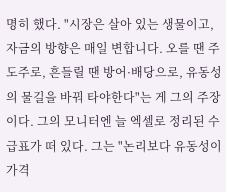명히 했다. "시장은 살아 있는 생물이고, 자금의 방향은 매일 변합니다. 오를 땐 주도주로, 흔들릴 땐 방어·배당으로, 유동성의 물길을 바꿔 타야한다"는 게 그의 주장이다. 그의 모니터엔 늘 엑셀로 정리된 수급표가 떠 있다. 그는 "논리보다 유동성이 가격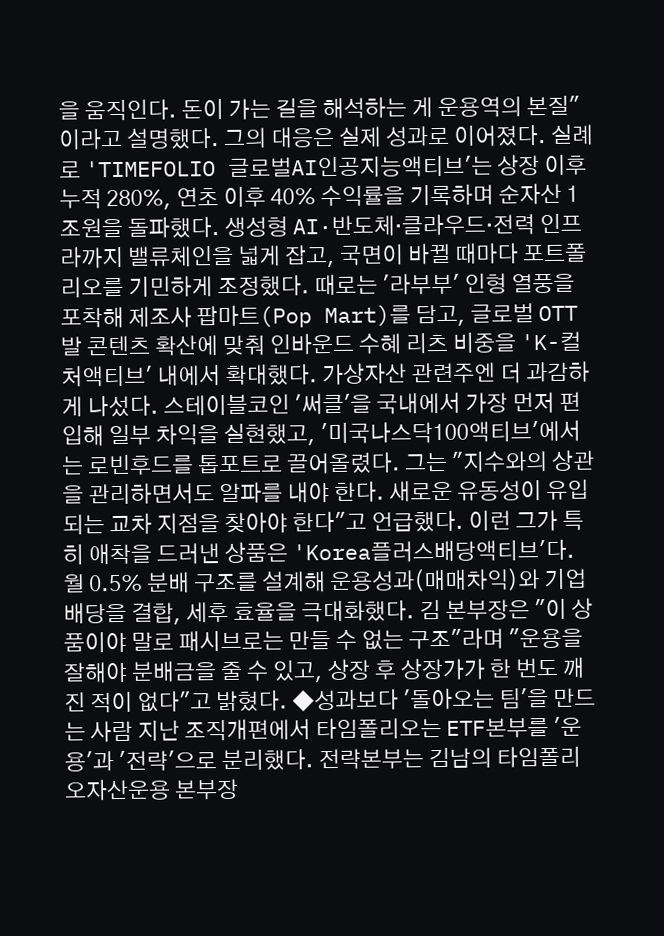을 움직인다. 돈이 가는 길을 해석하는 게 운용역의 본질"이라고 설명했다. 그의 대응은 실제 성과로 이어졌다. 실례로 'TIMEFOLIO 글로벌AI인공지능액티브'는 상장 이후 누적 280%, 연초 이후 40% 수익률을 기록하며 순자산 1조원을 돌파했다. 생성형 AI·반도체·클라우드·전력 인프라까지 밸류체인을 넓게 잡고, 국면이 바뀔 때마다 포트폴리오를 기민하게 조정했다. 때로는 '라부부' 인형 열풍을 포착해 제조사 팝마트(Pop Mart)를 담고, 글로벌 OTT 발 콘텐츠 확산에 맞춰 인바운드 수혜 리츠 비중을 'K-컬처액티브' 내에서 확대했다. 가상자산 관련주엔 더 과감하게 나섰다. 스테이블코인 '써클'을 국내에서 가장 먼저 편입해 일부 차익을 실현했고, '미국나스닥100액티브'에서는 로빈후드를 톱포트로 끌어올렸다. 그는 "지수와의 상관을 관리하면서도 알파를 내야 한다. 새로운 유동성이 유입되는 교차 지점을 찾아야 한다"고 언급했다. 이런 그가 특히 애착을 드러낸 상품은 'Korea플러스배당액티브'다. 월 0.5% 분배 구조를 설계해 운용성과(매매차익)와 기업 배당을 결합, 세후 효율을 극대화했다. 김 본부장은 "이 상품이야 말로 패시브로는 만들 수 없는 구조"라며 "운용을 잘해야 분배금을 줄 수 있고, 상장 후 상장가가 한 번도 깨진 적이 없다"고 밝혔다. ◆성과보다 '돌아오는 팀'을 만드는 사람 지난 조직개편에서 타임폴리오는 ETF본부를 '운용'과 '전략'으로 분리했다. 전략본부는 김남의 타임폴리오자산운용 본부장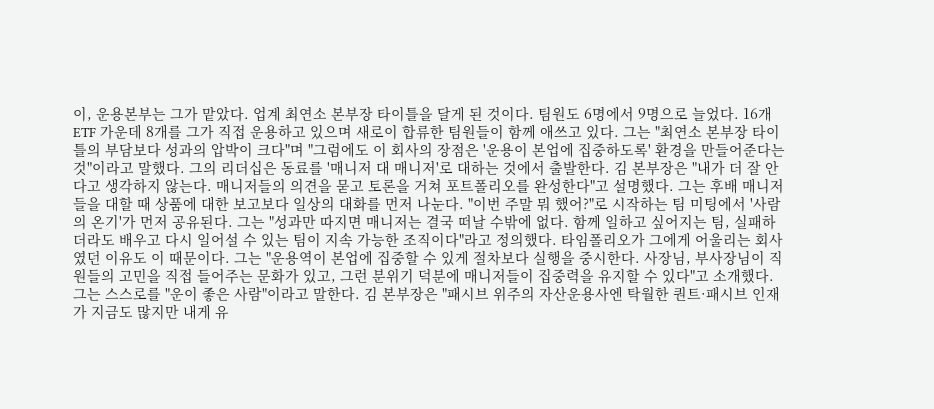이, 운용본부는 그가 맡았다. 업계 최연소 본부장 타이틀을 달게 된 것이다. 팀원도 6명에서 9명으로 늘었다. 16개 ETF 가운데 8개를 그가 직접 운용하고 있으며 새로이 합류한 팀원들이 함께 애쓰고 있다. 그는 "최연소 본부장 타이틀의 부담보다 성과의 압박이 크다"며 "그럼에도 이 회사의 장점은 '운용이 본업에 집중하도록' 환경을 만들어준다는 것"이라고 말했다. 그의 리더십은 동료를 '매니저 대 매니저'로 대하는 것에서 출발한다. 김 본부장은 "내가 더 잘 안다고 생각하지 않는다. 매니저들의 의견을 묻고 토론을 거쳐 포트폴리오를 완성한다"고 설명했다. 그는 후배 매니저들을 대할 때 상품에 대한 보고보다 일상의 대화를 먼저 나눈다. "이번 주말 뭐 했어?"로 시작하는 팀 미팅에서 '사람의 온기'가 먼저 공유된다. 그는 "성과만 따지면 매니저는 결국 떠날 수밖에 없다. 함께 일하고 싶어지는 팀, 실패하더라도 배우고 다시 일어설 수 있는 팀이 지속 가능한 조직이다"라고 정의했다. 타임폴리오가 그에게 어울리는 회사였던 이유도 이 때문이다. 그는 "운용역이 본업에 집중할 수 있게 절차보다 실행을 중시한다. 사장님, 부사장님이 직원들의 고민을 직접 들어주는 문화가 있고, 그런 분위기 덕분에 매니저들이 집중력을 유지할 수 있다"고 소개했다. 그는 스스로를 "운이 좋은 사람"이라고 말한다. 김 본부장은 "패시브 위주의 자산운용사엔 탁월한 퀀트·패시브 인재가 지금도 많지만 내게 유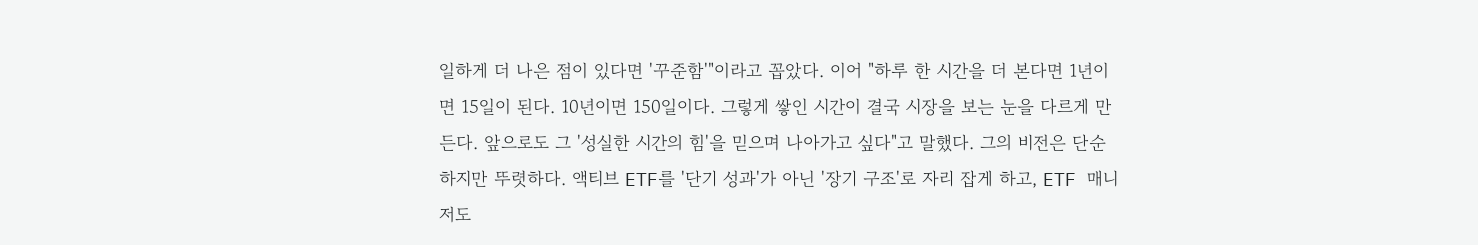일하게 더 나은 점이 있다면 '꾸준함'"이라고 꼽았다. 이어 "하루 한 시간을 더 본다면 1년이면 15일이 된다. 10년이면 150일이다. 그렇게 쌓인 시간이 결국 시장을 보는 눈을 다르게 만든다. 앞으로도 그 '성실한 시간의 힘'을 믿으며 나아가고 싶다"고 말했다. 그의 비전은 단순하지만 뚜렷하다. 액티브 ETF를 '단기 성과'가 아닌 '장기 구조'로 자리 잡게 하고, ETF 매니저도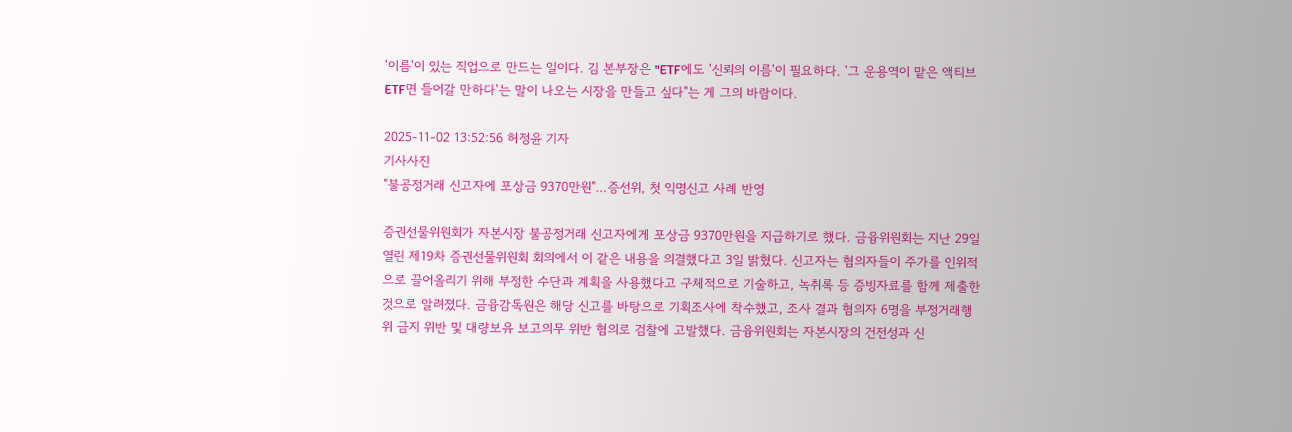'이름'이 있는 직업으로 만드는 일이다. 김 본부장은 "ETF에도 '신뢰의 이름'이 필요하다. '그 운용역이 맡은 액티브 ETF면 들어갈 만하다'는 말이 나오는 시장을 만들고 싶다"는 게 그의 바람이다.

2025-11-02 13:52:56 허정윤 기자
기사사진
"불공정거래 신고자에 포상금 9370만원"…증선위, 첫 익명신고 사례 반영

증권선물위원회가 자본시장 불공정거래 신고자에게 포상금 9370만원을 지급하기로 했다. 금융위원회는 지난 29일 열린 제19차 증권선물위원회 회의에서 이 같은 내용을 의결했다고 3일 밝혔다. 신고자는 혐의자들이 주가를 인위적으로 끌어올리기 위해 부정한 수단과 계획을 사용했다고 구체적으로 기술하고, 녹취록 등 증빙자료를 함께 제출한 것으로 알려졌다. 금융감독원은 해당 신고를 바탕으로 기획조사에 착수했고, 조사 결과 혐의자 6명을 부정거래행위 금지 위반 및 대량보유 보고의무 위반 혐의로 검찰에 고발했다. 금융위원회는 자본시장의 건전성과 신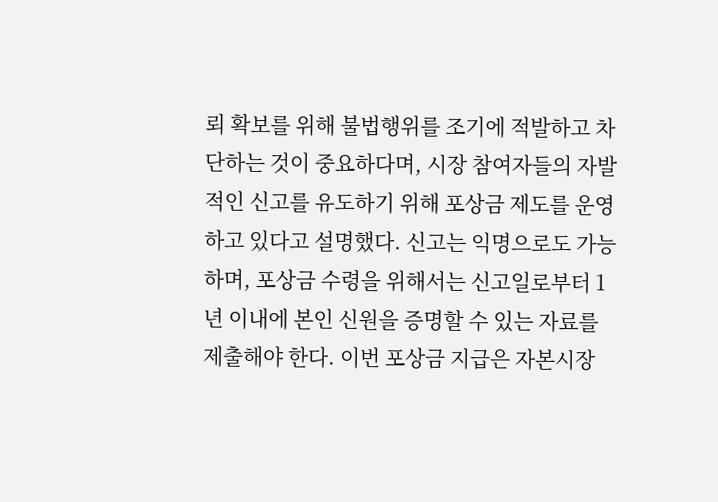뢰 확보를 위해 불법행위를 조기에 적발하고 차단하는 것이 중요하다며, 시장 참여자들의 자발적인 신고를 유도하기 위해 포상금 제도를 운영하고 있다고 설명했다. 신고는 익명으로도 가능하며, 포상금 수령을 위해서는 신고일로부터 1년 이내에 본인 신원을 증명할 수 있는 자료를 제출해야 한다. 이번 포상금 지급은 자본시장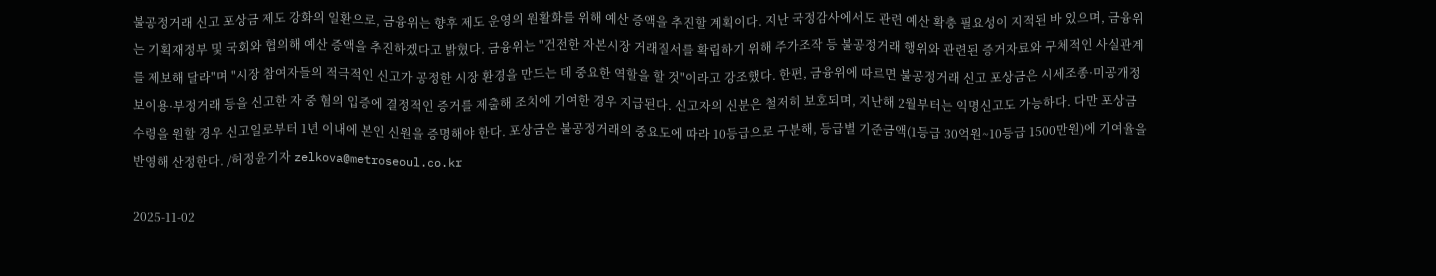불공정거래 신고 포상금 제도 강화의 일환으로, 금융위는 향후 제도 운영의 원활화를 위해 예산 증액을 추진할 계획이다. 지난 국정감사에서도 관련 예산 확충 필요성이 지적된 바 있으며, 금융위는 기획재정부 및 국회와 협의해 예산 증액을 추진하겠다고 밝혔다. 금융위는 "건전한 자본시장 거래질서를 확립하기 위해 주가조작 등 불공정거래 행위와 관련된 증거자료와 구체적인 사실관계를 제보해 달라"며 "시장 참여자들의 적극적인 신고가 공정한 시장 환경을 만드는 데 중요한 역할을 할 것"이라고 강조했다. 한편, 금융위에 따르면 불공정거래 신고 포상금은 시세조종·미공개정보이용·부정거래 등을 신고한 자 중 혐의 입증에 결정적인 증거를 제출해 조치에 기여한 경우 지급된다. 신고자의 신분은 철저히 보호되며, 지난해 2월부터는 익명신고도 가능하다. 다만 포상금 수령을 원할 경우 신고일로부터 1년 이내에 본인 신원을 증명해야 한다. 포상금은 불공정거래의 중요도에 따라 10등급으로 구분해, 등급별 기준금액(1등급 30억원~10등급 1500만원)에 기여율을 반영해 산정한다. /허정윤기자 zelkova@metroseoul.co.kr

2025-11-02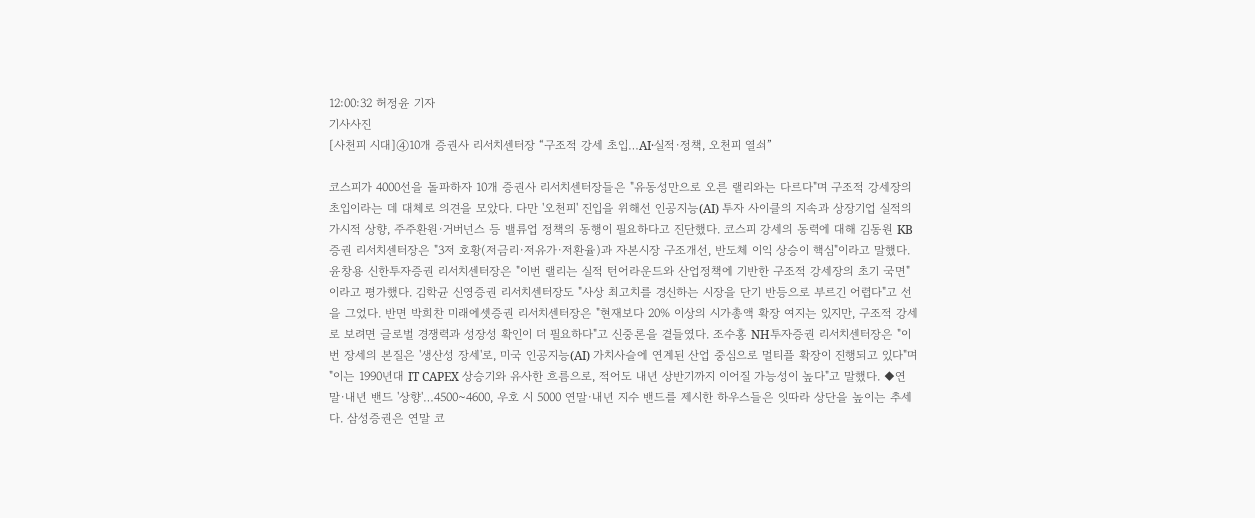12:00:32 허정윤 기자
기사사진
[사천피 시대]④10개 증권사 리서치센터장 “구조적 강세 초입…AI·실적·정책, 오천피 열쇠”

코스피가 4000선을 돌파하자 10개 증권사 리서치센터장들은 "유동성만으로 오른 랠리와는 다르다"며 구조적 강세장의 초입이라는 데 대체로 의견을 모았다. 다만 '오천피' 진입을 위해선 인공지능(AI) 투자 사이클의 지속과 상장기업 실적의 가시적 상향, 주주환원·거버넌스 등 밸류업 정책의 동행이 필요하다고 진단했다. 코스피 강세의 동력에 대해 김동원 KB증권 리서치센터장은 "3저 호황(저금리·저유가·저환율)과 자본시장 구조개선, 반도체 이익 상승이 핵심"이라고 말했다. 윤창용 신한투자증권 리서치센터장은 "이번 랠리는 실적 턴어라운드와 산업정책에 기반한 구조적 강세장의 초기 국면"이라고 평가했다. 김학균 신영증권 리서치센터장도 "사상 최고치를 경신하는 시장을 단기 반등으로 부르긴 어렵다"고 선을 그었다. 반면 박희찬 미래에셋증권 리서치센터장은 "현재보다 20% 이상의 시가총액 확장 여지는 있지만, 구조적 강세로 보려면 글로벌 경쟁력과 성장성 확인이 더 필요하다"고 신중론을 곁들였다. 조수홍 NH투자증권 리서치센터장은 "이번 장세의 본질은 '생산성 장세'로, 미국 인공지능(AI) 가치사슬에 연계된 산업 중심으로 멀티플 확장이 진행되고 있다"며 "이는 1990년대 IT CAPEX 상승기와 유사한 흐름으로, 적어도 내년 상반기까지 이어질 가능성이 높다"고 말했다. ◆연말·내년 밴드 '상향'…4500~4600, 우호 시 5000 연말·내년 지수 밴드를 제시한 하우스들은 잇따라 상단을 높이는 추세다. 삼성증권은 연말 코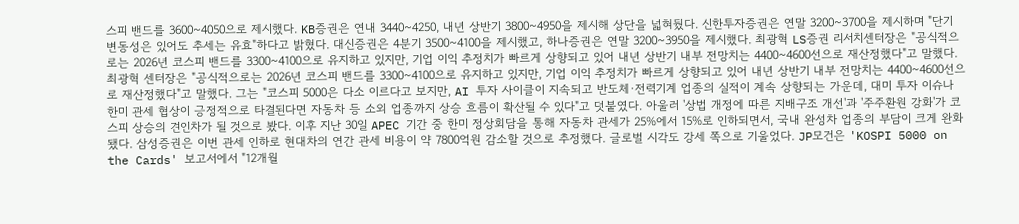스피 밴드를 3600~4050으로 제시했다. KB증권은 연내 3440~4250, 내년 상반기 3800~4950을 제시해 상단을 넓혀뒀다. 신한투자증권은 연말 3200~3700을 제시하며 "단기 변동성은 있어도 추세는 유효"하다고 밝혔다. 대신증권은 4분기 3500~4100을 제시했고, 하나증권은 연말 3200~3950을 제시했다. 최광혁 LS증권 리서치센터장은 "공식적으로는 2026년 코스피 밴드를 3300~4100으로 유지하고 있지만, 기업 이익 추정치가 빠르게 상향되고 있어 내년 상반기 내부 전망치는 4400~4600선으로 재산정했다"고 말했다. 최광혁 센터장은 "공식적으로는 2026년 코스피 밴드를 3300~4100으로 유지하고 있지만, 기업 이익 추정치가 빠르게 상향되고 있어 내년 상반기 내부 전망치는 4400~4600선으로 재산정했다"고 말했다. 그는 "코스피 5000은 다소 이르다고 보지만, AI 투자 사이클이 지속되고 반도체·전력기계 업종의 실적이 계속 상향되는 가운데, 대미 투자 이슈나 한미 관세 협상이 긍정적으로 타결된다면 자동차 등 소외 업종까지 상승 흐름이 확산될 수 있다"고 덧붙였다. 아울러 '상법 개정에 따른 지배구조 개선'과 '주주환원 강화'가 코스피 상승의 견인차가 될 것으로 봤다. 이후 지난 30일 APEC 기간 중 한미 정상회담을 통해 자동차 관세가 25%에서 15%로 인하되면서, 국내 완성차 업종의 부담이 크게 완화됐다. 삼성증권은 이번 관세 인하로 현대차의 연간 관세 비용이 약 7800억원 감소할 것으로 추정했다. 글로벌 시각도 강세 쪽으로 기울었다. JP모건은 'KOSPI 5000 on the Cards' 보고서에서 "12개월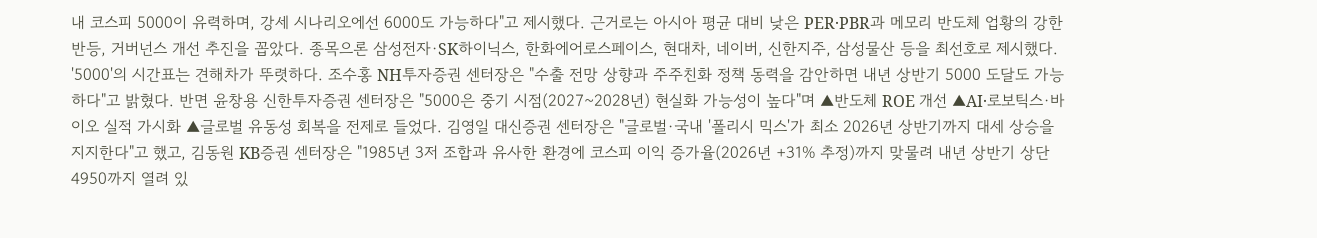내 코스피 5000이 유력하며, 강세 시나리오에선 6000도 가능하다"고 제시했다. 근거로는 아시아 평균 대비 낮은 PER·PBR과 메모리 반도체 업황의 강한 반등, 거버넌스 개선 추진을 꼽았다. 종목으론 삼성전자·SK하이닉스, 한화에어로스페이스, 현대차, 네이버, 신한지주, 삼성물산 등을 최선호로 제시했다. '5000'의 시간표는 견해차가 뚜렷하다. 조수홍 NH투자증권 센터장은 "수출 전망 상향과 주주친화 정책 동력을 감안하면 내년 상반기 5000 도달도 가능하다"고 밝혔다. 반면 윤창용 신한투자증권 센터장은 "5000은 중기 시점(2027~2028년) 현실화 가능성이 높다"며 ▲반도체 ROE 개선 ▲AI·로보틱스·바이오 실적 가시화 ▲글로벌 유동성 회복을 전제로 들었다. 김영일 대신증권 센터장은 "글로벌·국내 '폴리시 믹스'가 최소 2026년 상반기까지 대세 상승을 지지한다"고 했고, 김동원 KB증권 센터장은 "1985년 3저 조합과 유사한 환경에 코스피 이익 증가율(2026년 +31% 추정)까지 맞물려 내년 상반기 상단 4950까지 열려 있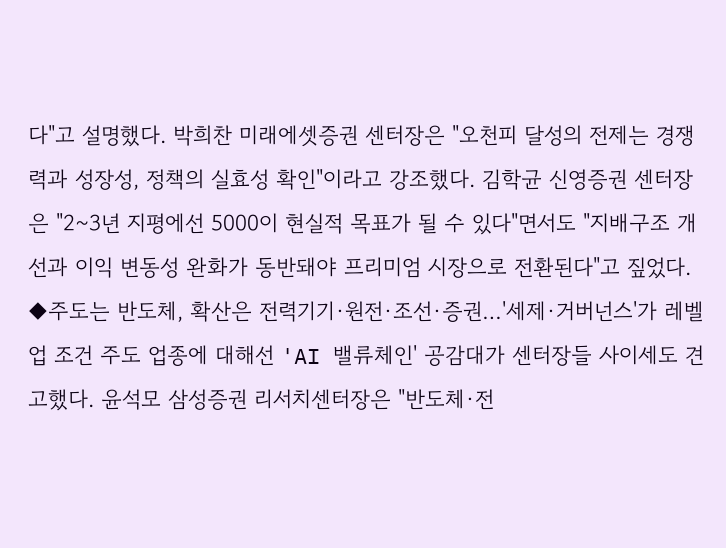다"고 설명했다. 박희찬 미래에셋증권 센터장은 "오천피 달성의 전제는 경쟁력과 성장성, 정책의 실효성 확인"이라고 강조했다. 김학균 신영증권 센터장은 "2~3년 지평에선 5000이 현실적 목표가 될 수 있다"면서도 "지배구조 개선과 이익 변동성 완화가 동반돼야 프리미엄 시장으로 전환된다"고 짚었다. ◆주도는 반도체, 확산은 전력기기·원전·조선·증권…'세제·거버넌스'가 레벨업 조건 주도 업종에 대해선 'AI 밸류체인' 공감대가 센터장들 사이세도 견고했다. 윤석모 삼성증권 리서치센터장은 "반도체·전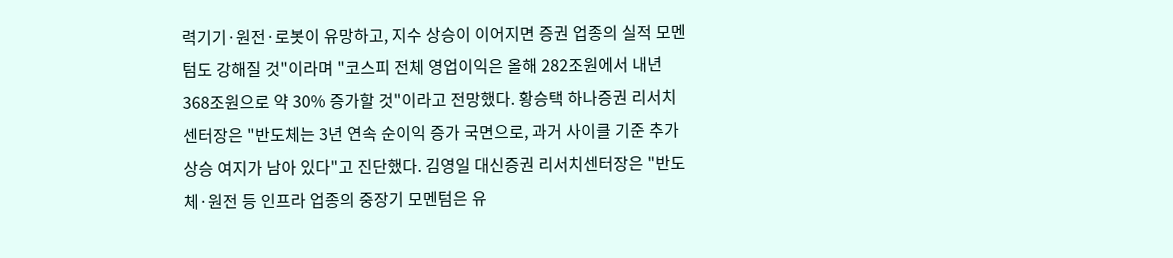력기기·원전·로봇이 유망하고, 지수 상승이 이어지면 증권 업종의 실적 모멘텀도 강해질 것"이라며 "코스피 전체 영업이익은 올해 282조원에서 내년 368조원으로 약 30% 증가할 것"이라고 전망했다. 황승택 하나증권 리서치센터장은 "반도체는 3년 연속 순이익 증가 국면으로, 과거 사이클 기준 추가 상승 여지가 남아 있다"고 진단했다. 김영일 대신증권 리서치센터장은 "반도체·원전 등 인프라 업종의 중장기 모멘텀은 유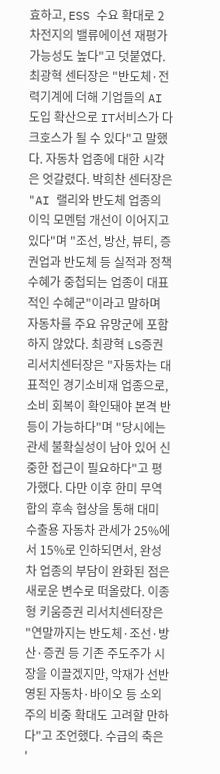효하고, ESS 수요 확대로 2차전지의 밸류에이션 재평가 가능성도 높다"고 덧붙였다. 최광혁 센터장은 "반도체·전력기계에 더해 기업들의 AI 도입 확산으로 IT서비스가 다크호스가 될 수 있다"고 말했다. 자동차 업종에 대한 시각은 엇갈렸다. 박희찬 센터장은 "AI 랠리와 반도체 업종의 이익 모멘텀 개선이 이어지고 있다"며 "조선, 방산, 뷰티, 증권업과 반도체 등 실적과 정책 수혜가 중첩되는 업종이 대표적인 수혜군"이라고 말하며 자동차를 주요 유망군에 포함하지 않았다. 최광혁 LS증권 리서치센터장은 "자동차는 대표적인 경기소비재 업종으로, 소비 회복이 확인돼야 본격 반등이 가능하다"며 "당시에는 관세 불확실성이 남아 있어 신중한 접근이 필요하다"고 평가했다. 다만 이후 한미 무역 합의 후속 협상을 통해 대미 수출용 자동차 관세가 25%에서 15%로 인하되면서, 완성차 업종의 부담이 완화된 점은 새로운 변수로 떠올랐다. 이종형 키움증권 리서치센터장은 "연말까지는 반도체·조선·방산·증권 등 기존 주도주가 시장을 이끌겠지만, 악재가 선반영된 자동차·바이오 등 소외주의 비중 확대도 고려할 만하다"고 조언했다. 수급의 축은 '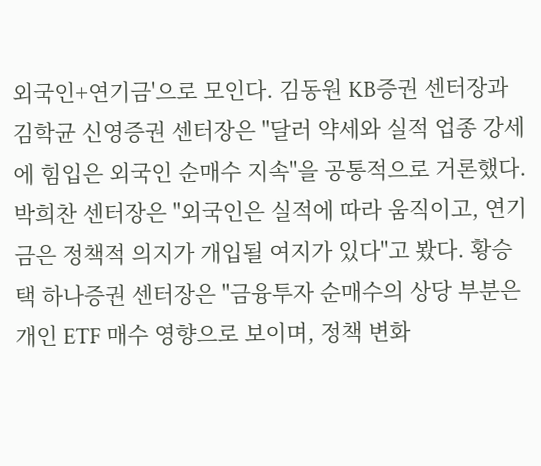외국인+연기금'으로 모인다. 김동원 KB증권 센터장과 김학균 신영증권 센터장은 "달러 약세와 실적 업종 강세에 힘입은 외국인 순매수 지속"을 공통적으로 거론했다. 박희찬 센터장은 "외국인은 실적에 따라 움직이고, 연기금은 정책적 의지가 개입될 여지가 있다"고 봤다. 황승택 하나증권 센터장은 "금융투자 순매수의 상당 부분은 개인 ETF 매수 영향으로 보이며, 정책 변화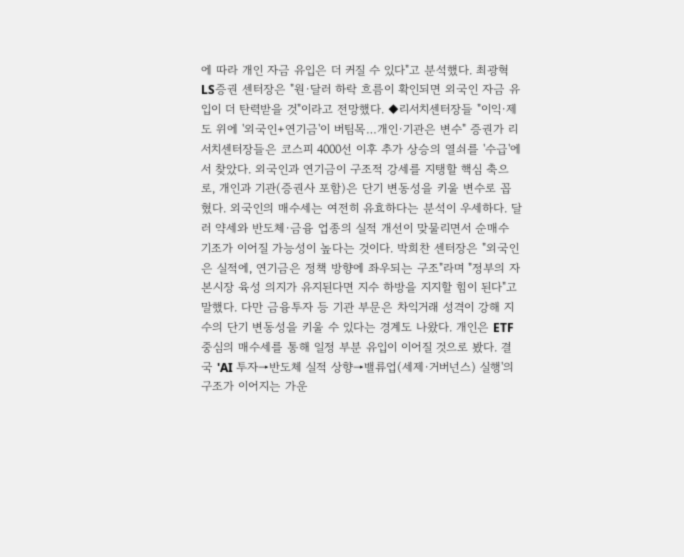에 따라 개인 자금 유입은 더 커질 수 있다"고 분석했다. 최광혁 LS증권 센터장은 "원·달러 하락 흐름이 확인되면 외국인 자금 유입이 더 탄력받을 것"이라고 전망했다. ◆리서치센터장들 "이익·제도 위에 '외국인+연기금'이 버팀목…개인·기관은 변수" 증권가 리서치센터장들은 코스피 4000선 이후 추가 상승의 열쇠를 '수급'에서 찾았다. 외국인과 연기금이 구조적 강세를 지탱할 핵심 축으로, 개인과 기관(증권사 포함)은 단기 변동성을 키울 변수로 꼽혔다. 외국인의 매수세는 여전히 유효하다는 분석이 우세하다. 달러 약세와 반도체·금융 업종의 실적 개선이 맞물리면서 순매수 기조가 이어질 가능성이 높다는 것이다. 박희찬 센터장은 "외국인은 실적에, 연기금은 정책 방향에 좌우되는 구조"라며 "정부의 자본시장 육성 의지가 유지된다면 지수 하방을 지지할 힘이 된다"고 말했다. 다만 금융투자 등 기관 부문은 차익거래 성격이 강해 지수의 단기 변동성을 키울 수 있다는 경계도 나왔다. 개인은 ETF 중심의 매수세를 통해 일정 부분 유입이 이어질 것으로 봤다. 결국 'AI 투자→반도체 실적 상향→밸류업(세제·거버넌스) 실행'의 구조가 이어지는 가운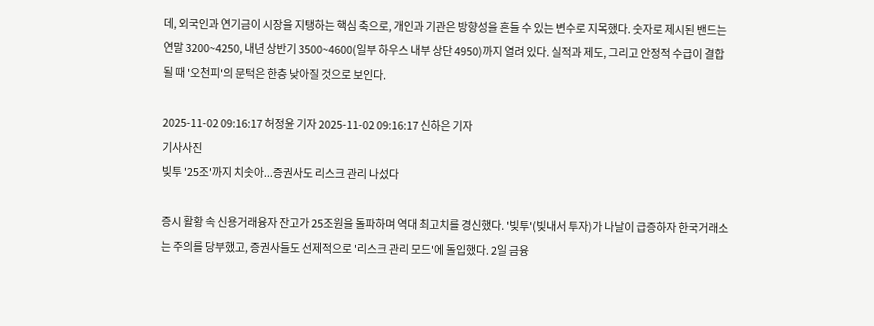데, 외국인과 연기금이 시장을 지탱하는 핵심 축으로, 개인과 기관은 방향성을 흔들 수 있는 변수로 지목했다. 숫자로 제시된 밴드는 연말 3200~4250, 내년 상반기 3500~4600(일부 하우스 내부 상단 4950)까지 열려 있다. 실적과 제도, 그리고 안정적 수급이 결합될 때 '오천피'의 문턱은 한층 낮아질 것으로 보인다.

2025-11-02 09:16:17 허정윤 기자 2025-11-02 09:16:17 신하은 기자
기사사진
빚투 '25조'까지 치솟아...증권사도 리스크 관리 나섰다

증시 활황 속 신용거래융자 잔고가 25조원을 돌파하며 역대 최고치를 경신했다. '빚투'(빚내서 투자)가 나날이 급증하자 한국거래소는 주의를 당부했고, 증권사들도 선제적으로 '리스크 관리 모드'에 돌입했다. 2일 금융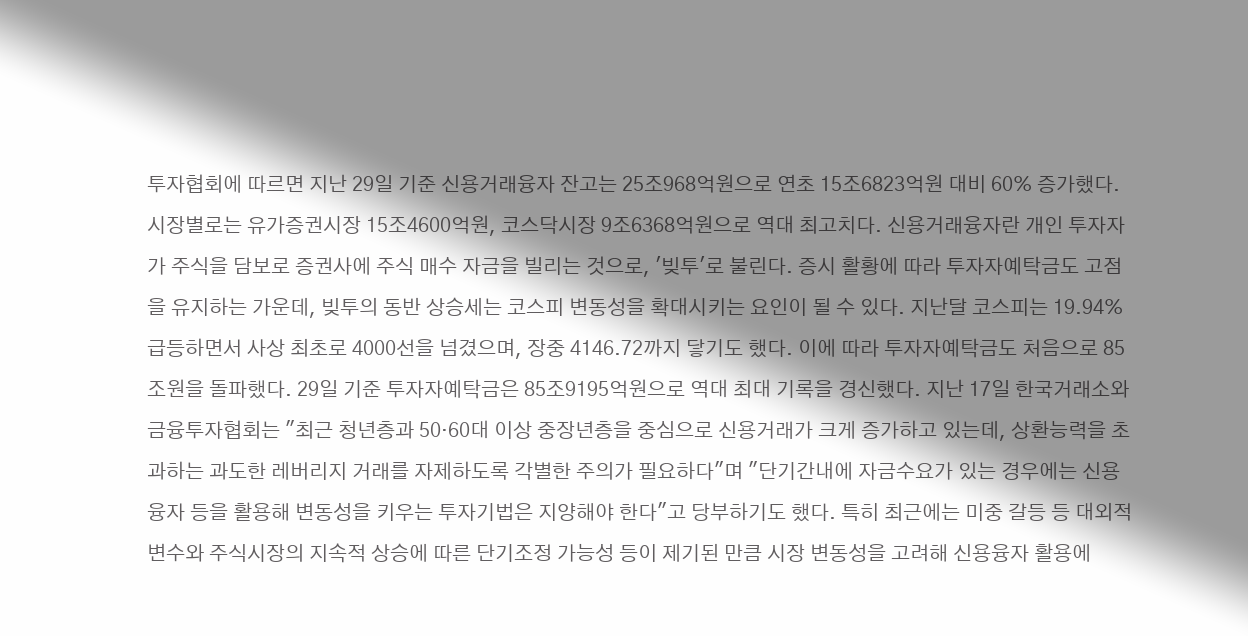투자협회에 따르면 지난 29일 기준 신용거래융자 잔고는 25조968억원으로 연초 15조6823억원 대비 60% 증가했다. 시장별로는 유가증권시장 15조4600억원, 코스닥시장 9조6368억원으로 역대 최고치다. 신용거래융자란 개인 투자자가 주식을 담보로 증권사에 주식 매수 자금을 빌리는 것으로, '빚투'로 불린다. 증시 활황에 따라 투자자예탁금도 고점을 유지하는 가운데, 빚투의 동반 상승세는 코스피 변동성을 확대시키는 요인이 될 수 있다. 지난달 코스피는 19.94% 급등하면서 사상 최초로 4000선을 넘겼으며, 장중 4146.72까지 닿기도 했다. 이에 따라 투자자예탁금도 처음으로 85조원을 돌파했다. 29일 기준 투자자예탁금은 85조9195억원으로 역대 최대 기록을 경신했다. 지난 17일 한국거래소와 금융투자협회는 "최근 청년층과 50·60대 이상 중장년층을 중심으로 신용거래가 크게 증가하고 있는데, 상환능력을 초과하는 과도한 레버리지 거래를 자제하도록 각별한 주의가 필요하다"며 "단기간내에 자금수요가 있는 경우에는 신용융자 등을 활용해 변동성을 키우는 투자기법은 지양해야 한다"고 당부하기도 했다. 특히 최근에는 미중 갈등 등 대외적 변수와 주식시장의 지속적 상승에 따른 단기조정 가능성 등이 제기된 만큼 시장 변동성을 고려해 신용융자 활용에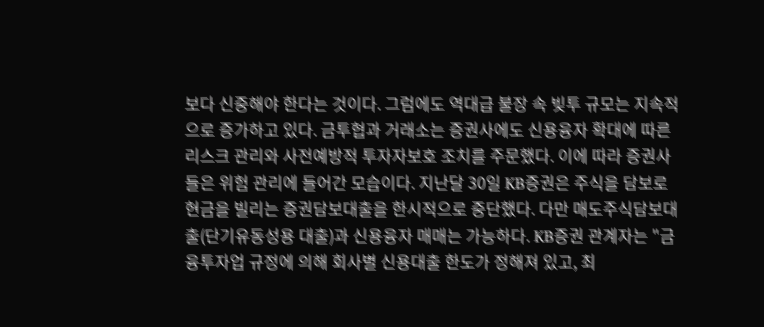보다 신중해야 한다는 것이다. 그럼에도 역대급 불장 속 빚투 규모는 지속적으로 증가하고 있다. 금투협과 거래소는 증권사에도 신용융자 확대에 따른 리스크 관리와 사전예방적 투자자보호 조치를 주문했다. 이에 따라 증권사들은 위험 관리에 들어간 모습이다. 지난달 30일 KB증권은 주식을 담보로 현금을 빌리는 증권담보대출을 한시적으로 중단했다. 다만 매도주식담보대출(단기유동성용 대출)과 신용융자 매매는 가능하다. KB증권 관계자는 "금융투자업 규정에 의해 회사별 신용대출 한도가 정해져 있고, 최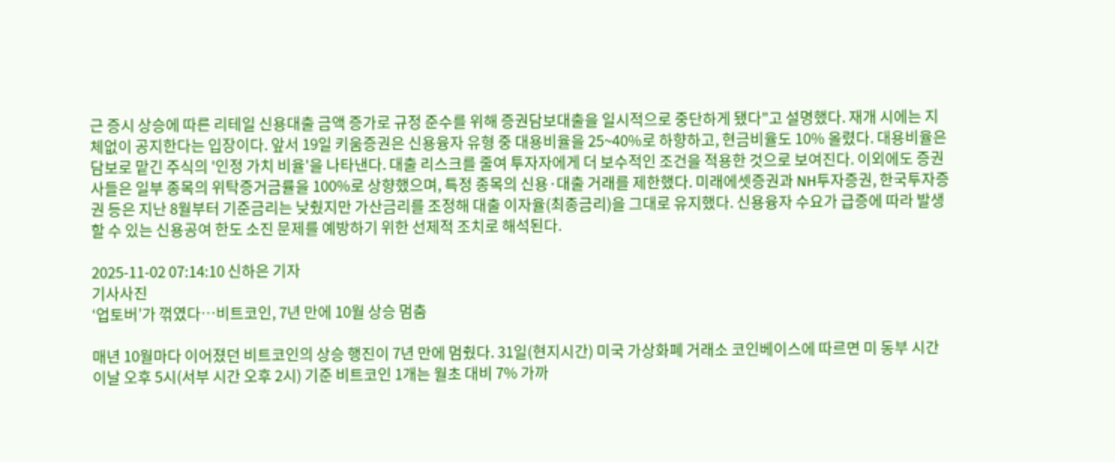근 증시 상승에 따른 리테일 신용대출 금액 증가로 규정 준수를 위해 증권담보대출을 일시적으로 중단하게 됐다"고 설명했다. 재개 시에는 지체없이 공지한다는 입장이다. 앞서 19일 키움증권은 신용융자 유형 중 대용비율을 25~40%로 하향하고, 현금비율도 10% 올렸다. 대용비율은 담보로 맡긴 주식의 '인정 가치 비율'을 나타낸다. 대출 리스크를 줄여 투자자에게 더 보수적인 조건을 적용한 것으로 보여진다. 이외에도 증권사들은 일부 종목의 위탁증거금률을 100%로 상향했으며, 특정 종목의 신용·대출 거래를 제한했다. 미래에셋증권과 NH투자증권, 한국투자증권 등은 지난 8월부터 기준금리는 낮췄지만 가산금리를 조정해 대출 이자율(최종금리)을 그대로 유지했다. 신용융자 수요가 급증에 따라 발생할 수 있는 신용공여 한도 소진 문제를 예방하기 위한 선제적 조치로 해석된다.

2025-11-02 07:14:10 신하은 기자
기사사진
‘업토버’가 꺾였다…비트코인, 7년 만에 10월 상승 멈춤

매년 10월마다 이어졌던 비트코인의 상승 행진이 7년 만에 멈췄다. 31일(현지시간) 미국 가상화폐 거래소 코인베이스에 따르면 미 동부 시간 이날 오후 5시(서부 시간 오후 2시) 기준 비트코인 1개는 월초 대비 7% 가까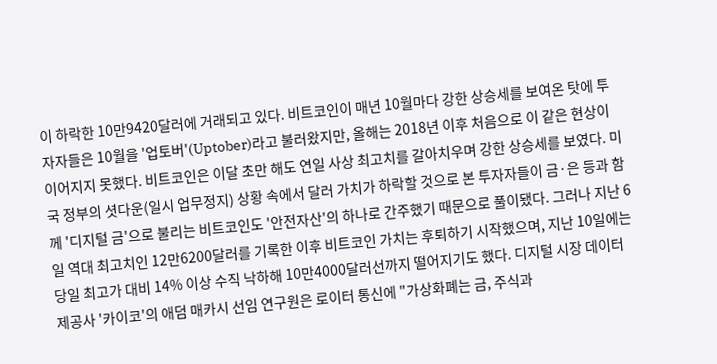이 하락한 10만9420달러에 거래되고 있다. 비트코인이 매년 10월마다 강한 상승세를 보여온 탓에 투자자들은 10월을 '업토버'(Uptober)라고 불러왔지만, 올해는 2018년 이후 처음으로 이 같은 현상이 이어지지 못했다. 비트코인은 이달 초만 해도 연일 사상 최고치를 갈아치우며 강한 상승세를 보였다. 미국 정부의 셧다운(일시 업무정지) 상황 속에서 달러 가치가 하락할 것으로 본 투자자들이 금·은 등과 함께 '디지털 금'으로 불리는 비트코인도 '안전자산'의 하나로 간주했기 때문으로 풀이됐다. 그러나 지난 6일 역대 최고치인 12만6200달러를 기록한 이후 비트코인 가치는 후퇴하기 시작했으며, 지난 10일에는 당일 최고가 대비 14% 이상 수직 낙하해 10만4000달러선까지 떨어지기도 했다. 디지털 시장 데이터 제공사 '카이코'의 애덤 매카시 선임 연구원은 로이터 통신에 "가상화폐는 금, 주식과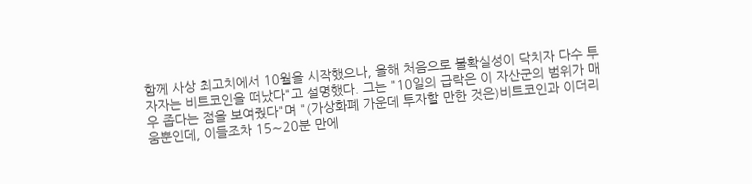함께 사상 최고치에서 10월을 시작했으나, 올해 처음으로 불확실성이 닥치자 다수 투자자는 비트코인을 떠났다"고 설명했다. 그는 "10일의 급락은 이 자산군의 범위가 매우 좁다는 점을 보여줬다"며 "(가상화폐 가운데 투자할 만한 것은)비트코인과 이더리움뿐인데, 이들조차 15∼20분 만에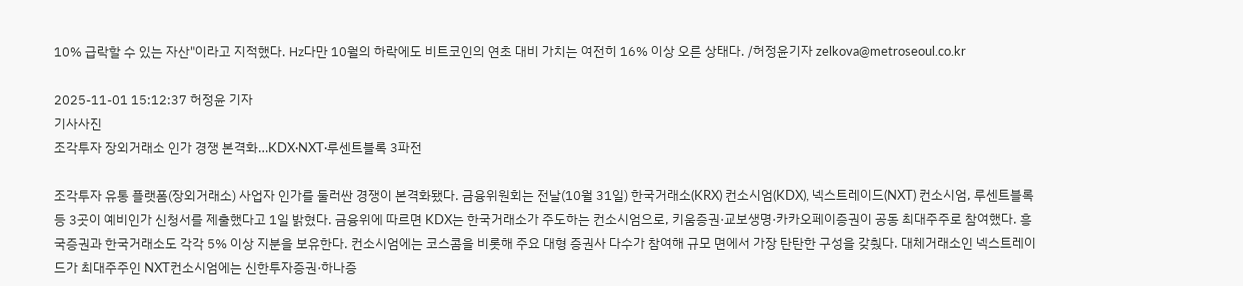10% 급락할 수 있는 자산"이라고 지적했다. ㎐다만 10월의 하락에도 비트코인의 연초 대비 가치는 여전히 16% 이상 오른 상태다. /허정윤기자 zelkova@metroseoul.co.kr

2025-11-01 15:12:37 허정윤 기자
기사사진
조각투자 장외거래소 인가 경쟁 본격화…KDX·NXT·루센트블록 3파전

조각투자 유통 플랫폼(장외거래소) 사업자 인가를 둘러싼 경쟁이 본격화됐다. 금융위원회는 전날(10월 31일) 한국거래소(KRX) 컨소시엄(KDX), 넥스트레이드(NXT) 컨소시엄, 루센트블록 등 3곳이 예비인가 신청서를 제출했다고 1일 밝혔다. 금융위에 따르면 KDX는 한국거래소가 주도하는 컨소시엄으로, 키움증권·교보생명·카카오페이증권이 공동 최대주주로 참여했다. 흥국증권과 한국거래소도 각각 5% 이상 지분을 보유한다. 컨소시엄에는 코스콤을 비롯해 주요 대형 증권사 다수가 참여해 규모 면에서 가장 탄탄한 구성을 갖췄다. 대체거래소인 넥스트레이드가 최대주주인 NXT컨소시엄에는 신한투자증권·하나증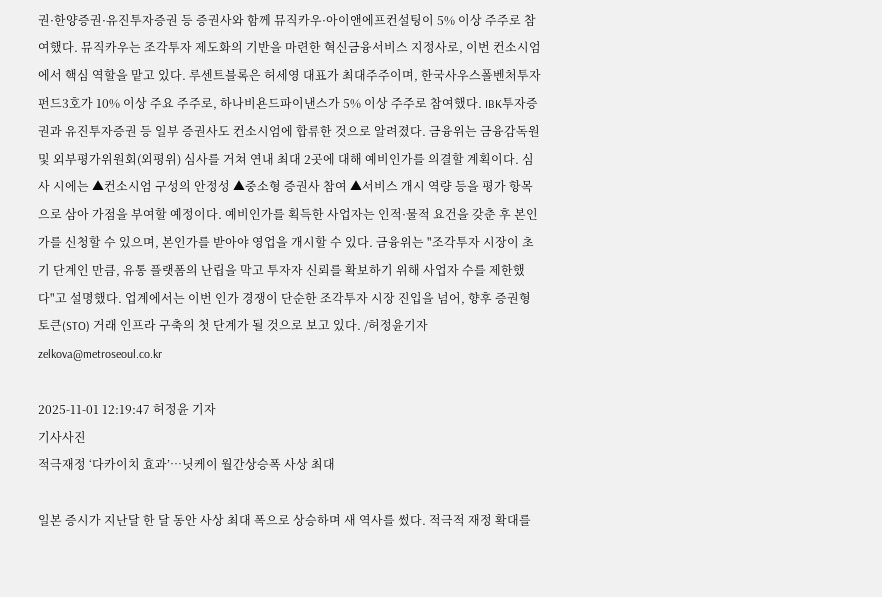권·한양증권·유진투자증권 등 증권사와 함께 뮤직카우·아이앤에프컨설팅이 5% 이상 주주로 참여했다. 뮤직카우는 조각투자 제도화의 기반을 마련한 혁신금융서비스 지정사로, 이번 컨소시엄에서 핵심 역할을 맡고 있다. 루센트블록은 허세영 대표가 최대주주이며, 한국사우스폴벤처투자펀드3호가 10% 이상 주요 주주로, 하나비욘드파이낸스가 5% 이상 주주로 참여했다. IBK투자증권과 유진투자증권 등 일부 증권사도 컨소시엄에 합류한 것으로 알려졌다. 금융위는 금융감독원 및 외부평가위원회(외평위) 심사를 거쳐 연내 최대 2곳에 대해 예비인가를 의결할 계획이다. 심사 시에는 ▲컨소시엄 구성의 안정성 ▲중소형 증권사 참여 ▲서비스 개시 역량 등을 평가 항목으로 삼아 가점을 부여할 예정이다. 예비인가를 획득한 사업자는 인적·물적 요건을 갖춘 후 본인가를 신청할 수 있으며, 본인가를 받아야 영업을 개시할 수 있다. 금융위는 "조각투자 시장이 초기 단계인 만큼, 유통 플랫폼의 난립을 막고 투자자 신뢰를 확보하기 위해 사업자 수를 제한했다"고 설명했다. 업계에서는 이번 인가 경쟁이 단순한 조각투자 시장 진입을 넘어, 향후 증권형토큰(STO) 거래 인프라 구축의 첫 단계가 될 것으로 보고 있다. /허정윤기자 zelkova@metroseoul.co.kr

2025-11-01 12:19:47 허정윤 기자
기사사진
적극재정 ‘다카이치 효과’…닛케이 월간상승폭 사상 최대

일본 증시가 지난달 한 달 동안 사상 최대 폭으로 상승하며 새 역사를 썼다. 적극적 재정 확대를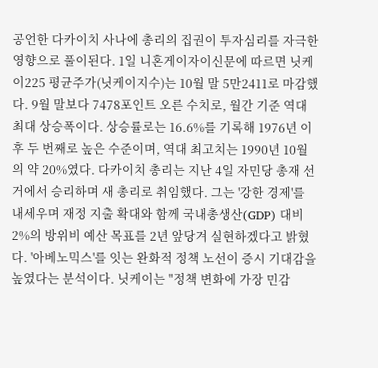공언한 다카이치 사나에 총리의 집권이 투자심리를 자극한 영향으로 풀이된다. 1일 니혼게이자이신문에 따르면 닛케이225 평균주가(닛케이지수)는 10월 말 5만2411로 마감했다. 9월 말보다 7478포인트 오른 수치로, 월간 기준 역대 최대 상승폭이다. 상승률로는 16.6%를 기록해 1976년 이후 두 번째로 높은 수준이며, 역대 최고치는 1990년 10월의 약 20%였다. 다카이치 총리는 지난 4일 자민당 총재 선거에서 승리하며 새 총리로 취임했다. 그는 '강한 경제'를 내세우며 재정 지출 확대와 함께 국내총생산(GDP) 대비 2%의 방위비 예산 목표를 2년 앞당겨 실현하겠다고 밝혔다. '아베노믹스'를 잇는 완화적 정책 노선이 증시 기대감을 높였다는 분석이다. 닛케이는 "정책 변화에 가장 민감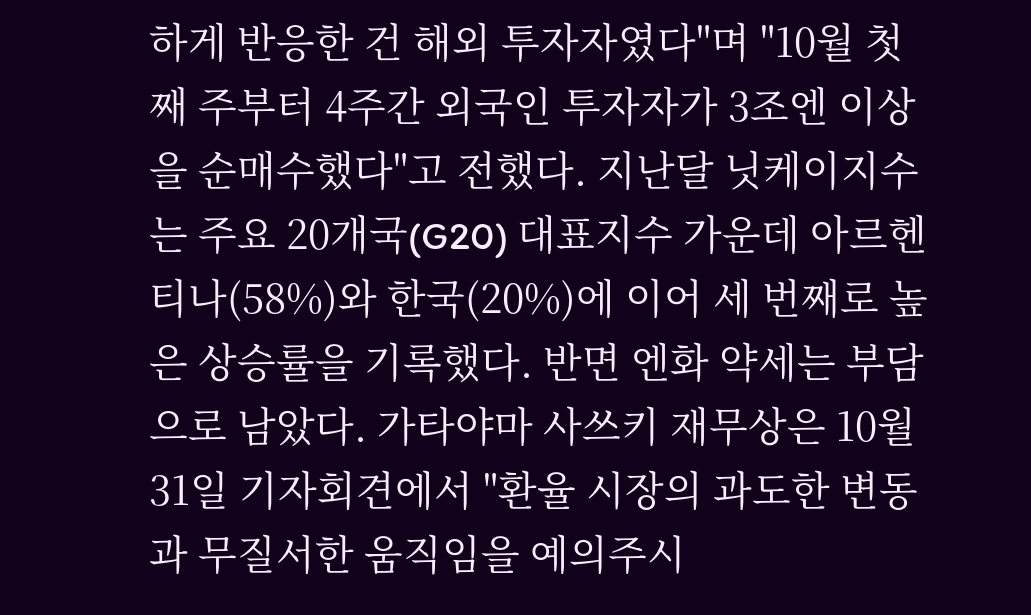하게 반응한 건 해외 투자자였다"며 "10월 첫째 주부터 4주간 외국인 투자자가 3조엔 이상을 순매수했다"고 전했다. 지난달 닛케이지수는 주요 20개국(G20) 대표지수 가운데 아르헨티나(58%)와 한국(20%)에 이어 세 번째로 높은 상승률을 기록했다. 반면 엔화 약세는 부담으로 남았다. 가타야마 사쓰키 재무상은 10월 31일 기자회견에서 "환율 시장의 과도한 변동과 무질서한 움직임을 예의주시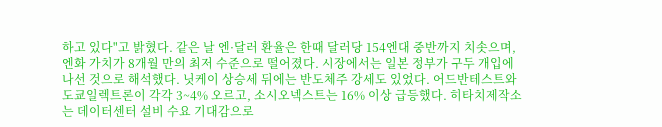하고 있다"고 밝혔다. 같은 날 엔·달러 환율은 한때 달러당 154엔대 중반까지 치솟으며, 엔화 가치가 8개월 만의 최저 수준으로 떨어졌다. 시장에서는 일본 정부가 구두 개입에 나선 것으로 해석했다. 닛케이 상승세 뒤에는 반도체주 강세도 있었다. 어드반테스트와 도쿄일렉트론이 각각 3~4% 오르고, 소시오넥스트는 16% 이상 급등했다. 히타치제작소는 데이터센터 설비 수요 기대감으로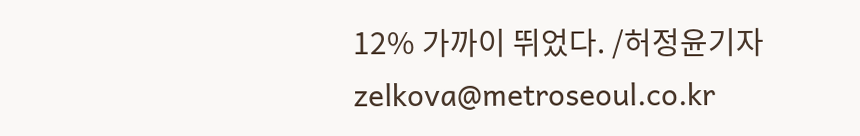12% 가까이 뛰었다. /허정윤기자 zelkova@metroseoul.co.kr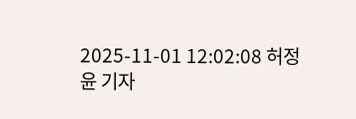2025-11-01 12:02:08 허정윤 기자